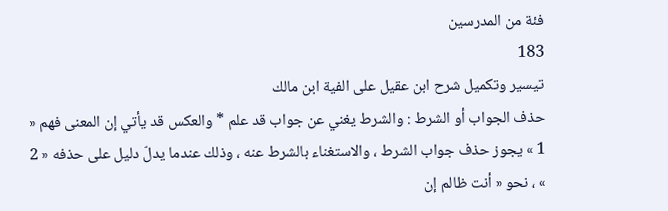فئة من المدرسين
183
تيسير وتكميل شرح ابن عقيل على الفية ابن مالك
حذف الجواب أو الشرط : والشرط يغني عن جواب قد علم * والعكس قد يأتي إن المعنى فهم « 1 » يجوز حذف جواب الشرط ، والاستغناء بالشرط عنه ، وذلك عندما يدلّ دليل على حذفه « 2 » ، نحو « أنت ظالم إن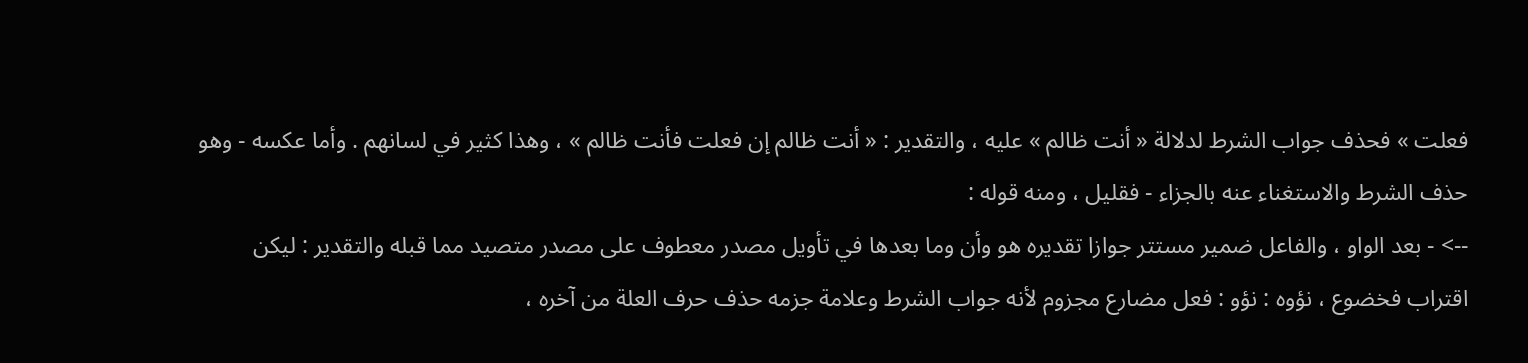فعلت » فحذف جواب الشرط لدلالة « أنت ظالم » عليه ، والتقدير : « أنت ظالم إن فعلت فأنت ظالم » ، وهذا كثير في لسانهم . وأما عكسه - وهو حذف الشرط والاستغناء عنه بالجزاء - فقليل ، ومنه قوله :
--> - بعد الواو ، والفاعل ضمير مستتر جوازا تقديره هو وأن وما بعدها في تأويل مصدر معطوف على مصدر متصيد مما قبله والتقدير : ليكن اقتراب فخضوع ، نؤوه : نؤو : فعل مضارع مجزوم لأنه جواب الشرط وعلامة جزمه حذف حرف العلة من آخره ،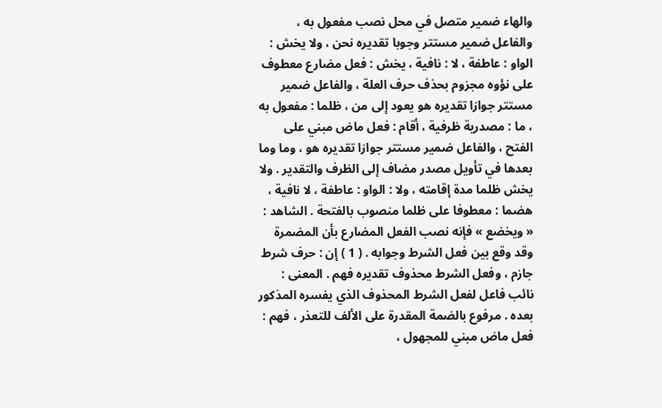والهاء ضمير متصل في محل نصب مفعول به ، والفاعل ضمير مستتر وجوبا تقديره نحن ، ولا يخش : الواو : عاطفة ، لا : نافية ، يخش : فعل مضارع معطوف على نؤوه مجزوم بحذف حرف العلة ، والفاعل ضمير مستتر جوازا تقديره هو يعود إلى من ، ظلما : مفعول به ، ما : مصدرية ظرفية ، أقام : فعل ماض مبني على الفتح ، والفاعل ضمير مستتر جوازا تقديره هو ، وما وما بعدها في تأويل مصدر مضاف إلى الظرف والتقدير . ولا يخش ظلما مدة إقامته ، ولا : الواو : عاطفة ، لا نافية ، هضما : معطوفا على ظلما منصوب بالفتحة . الشاهد : « ويخضع » فإنه نصب الفعل المضارع بأن المضمرة وقد وقع بين فعل الشرط وجوابه . ( 1 ) إن : حرف شرط جازم ، وفعل الشرط محذوف تقديره فهم . المعنى : نائب فاعل لفعل الشرط المحذوف الذي يفسره المذكور بعده . مرفوع بالضمة المقدرة على الألف للتعذر ، فهم : فعل ماض مبني للمجهول ،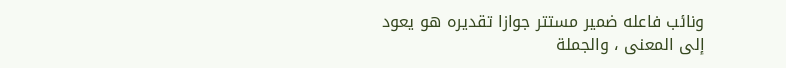ونائب فاعله ضمير مستتر جوازا تقديره هو يعود إلى المعنى ، والجملة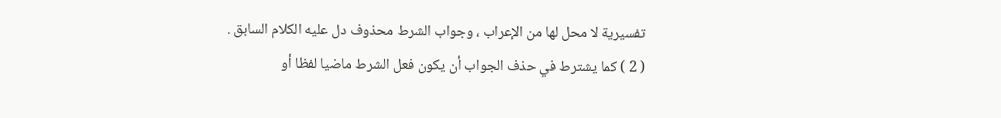تفسيرية لا محل لها من الإعراب ، وجواب الشرط محذوف دل عليه الكلام السابق . ( 2 ) كما يشترط في حذف الجواب أن يكون فعل الشرط ماضيا لفظا أو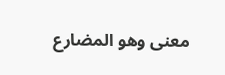معنى وهو المضارع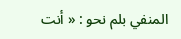المنفي بلم نحو : « أنت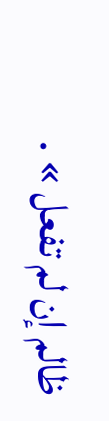ظالم إن لم تفعل » .